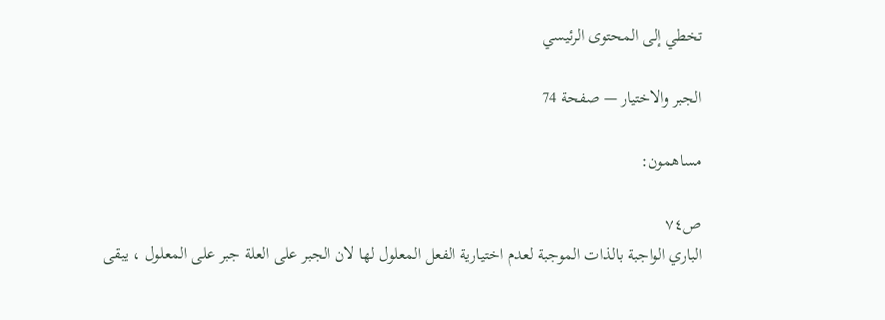تخطي إلى المحتوى الرئيسي

الجبر والاختيار — صفحة 74

مساهمون:

ص٧٤
الباري الواجبة بالذات الموجبة لعدم اختيارية الفعل المعلول لها لان الجبر على العلة جبر على المعلول ، يبقى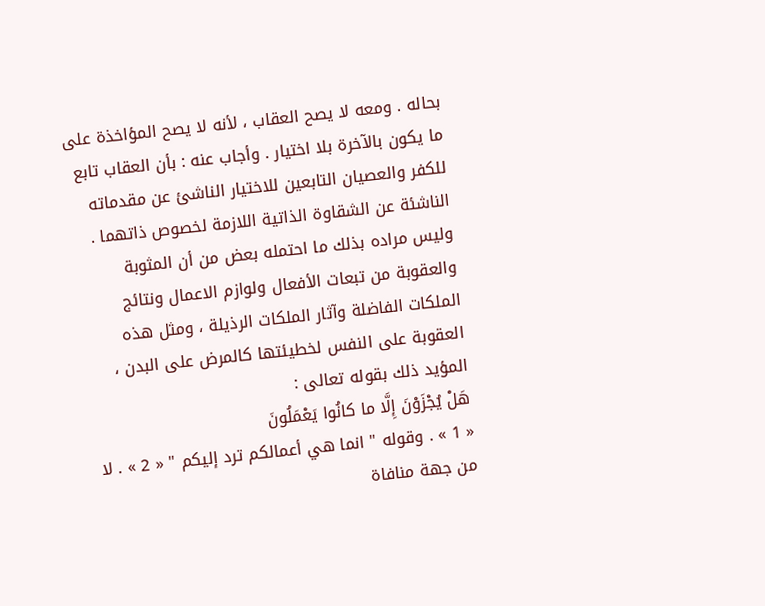بحاله . ومعه لا يصح العقاب ، لأنه لا يصح المؤاخذة على ما يكون بالآخرة بلا اختيار . وأجاب عنه : بأن العقاب تابع للكفر والعصيان التابعين للاختيار الناشئ عن مقدماته الناشئة عن الشقاوة الذاتية اللازمة لخصوص ذاتهما . وليس مراده بذلك ما احتمله بعض من أن المثوبة والعقوبة من تبعات الأفعال ولوازم الاعمال ونتائج الملكات الفاضلة وآثار الملكات الرذيلة ، ومثل هذه العقوبة على النفس لخطيئتها كالمرض على البدن ، المؤيد ذلك بقوله تعالى :
هَلْ يُجْزَوْنَ إِلَّا ما كانُوا يَعْمَلُونَ
« 1 » . وقوله " انما هي أعمالكم ترد إليكم " « 2 » . لا من جهة منافاة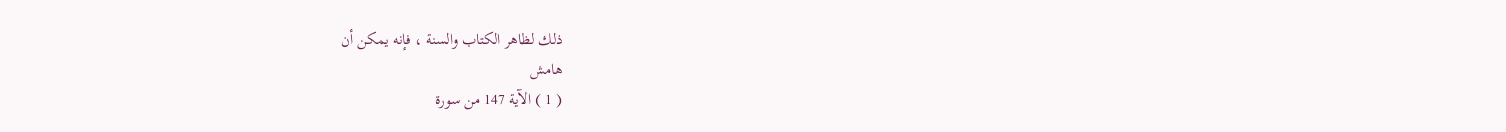ذلك لظاهر الكتاب والسنة ، فإنه يمكن أن
هامش
( 1 ) الآية 147 من سورة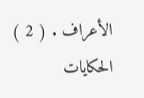الأعراف . ( 2 ) الحكايات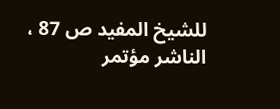للشيخ المفيد ص 87 ، الناشر مؤتمر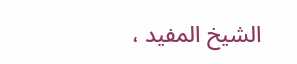الشيخ المفيد ،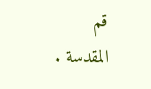قم المقدسة .